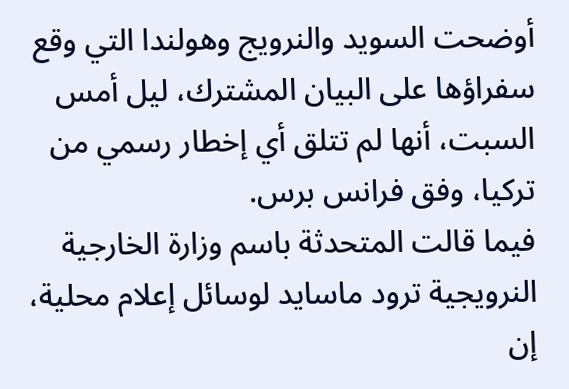أوضحت السويد والنرويج وهولندا التي وقع سفراؤها على البيان المشترك، ليل أمس السبت، أنها لم تتلق أي إخطار رسمي من تركيا، وفق فرانس برس.
فيما قالت المتحدثة باسم وزارة الخارجية النرويجية ترود ماسايد لوسائل إعلام محلية، إن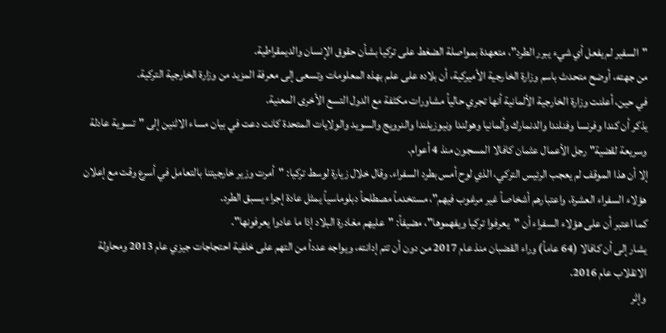"السفير لم يفعل أي شيء يبرر الطرد"، متعهدة بمواصلة الضغط على تركيا بشأن حقوق الإنسان والديمقراطية.
من جهته، أوضح متحدث باسم وزارة الخارجية الأميركية، أن بلاده على علم بهذه المعلومات وتسعى إلى معرفة المزيد من وزارة الخارجية التركية.
في حين، أعلنت وزارة الخارجية الألمانية أنها تجري حالياً مشاورات مكثفة مع الدول التسع الأخرى المعنية.
يذكر أن كندا وفرنسا وفنلندا والدنمارك وألمانيا وهولندا ونيوزيلندا والنرويج والسويد والولايات المتحدة كانت دعت في بيان مساء الاثنين إلى "تسوية عادلة وسريعة لقضية" رجل الأعمال عثمان كافالا المسجون منذ 4 أعوام.
إلا أن هذا الموقف لم يعجب الرئيس التركي، الذي لوح أمس بطرد السفراء. وقال خلال زيارة لوسط تركيا: "أمرت وزير خارجيتنا بالتعامل في أسرع وقت مع إعلان هؤلاء السفراء العشرة، واعتبارهم أشخاصاً غير مرغوب فيهم"، مستخدماً مصطلحاً دبلوماسياً يمثل عادة إجراء يسبق الطرد.
كما اعتبر أن على هؤلاء السفراء أن "يعرفوا تركيا ويفهموها"، مضيفاً: "عليهم مغادرة البلاد إذا ما عادوا يعرفونها".
يشار إلى أن كافالا (64 عاماً) وراء القضبان منذ عام 2017 من دون أن تتم إدانته، ويواجه عدداً من التهم على خلفية احتجاجات جيزي عام 2013 ومحاولة الانقلاب عام 2016.
وإثر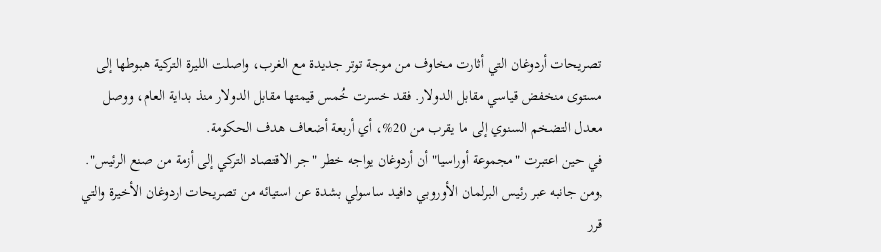تصريحات أردوغان التي أثارت مخاوف من موجة توتر جديدة مع الغرب، واصلت الليرة التركية هبوطها إلى مستوى منخفض قياسي مقابل الدولار. فقد خسرت خُمس قيمتها مقابل الدولار منذ بداية العام، ووصل معدل التضخم السنوي إلى ما يقرب من 20%، أي أربعة أضعاف هدف الحكومة.
في حين اعتبرت "مجموعة أوراسيا" أن أردوغان يواجه خطر "جر الاقتصاد التركي إلى أزمة من صنع الرئيس".
,ومن جانبه عبر رئيس البرلمان الأوروبي دافيد ساسولي بشدة عن استيائه من تصريحات اردوغان الأخيرة والتي قرر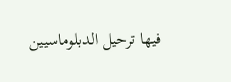فيها ترحيل الدبلوماسيين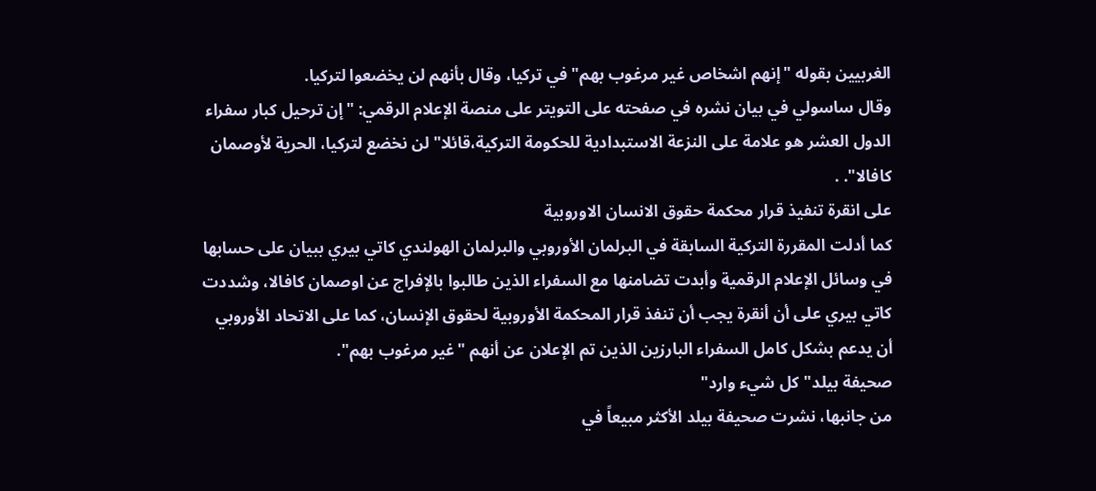الغربيين بقوله "إنهم اشخاص غير مرغوب بهم" في تركيا، وقال بأنهم لن يخضعوا لتركيا.
وقال ساسولي في بيان نشره في صفحته على التويتر على منصة الإعلام الرقمي: "إن ترحيل كبار سفراء الدول العشر هو علامة على النزعة الاستبدادية للحكومة التركية،قائلا" لن نخضع لتركيا، الحرية لأوصمان كافالا". .
على انقرة تنفيذ قرار محكمة حقوق الانسان الاوروبية
كما أدلت المقررة التركية السابقة في البرلمان الأوروبي والبرلمان الهولندي كاتي بيري ببيان على حسابها في وسائل الإعلام الرقمية وأبدت تضامنها مع السفراء الذين طالبوا بالإفراج عن اوصمان كافالا، وشددت كاتي بيري على أن أنقرة يجب أن تنفذ قرار المحكمة الأوروبية لحقوق الإنسان، كما على الاتحاد الأوروبي أن يدعم بشكل كامل السفراء البارزين الذين تم الإعلان عن أنهم "غير مرغوب بهم".
صحيفة بيلد"كل شيء وارد"
من جانبها، نشرت صحيفة بيلد الأكثر مبيعاً في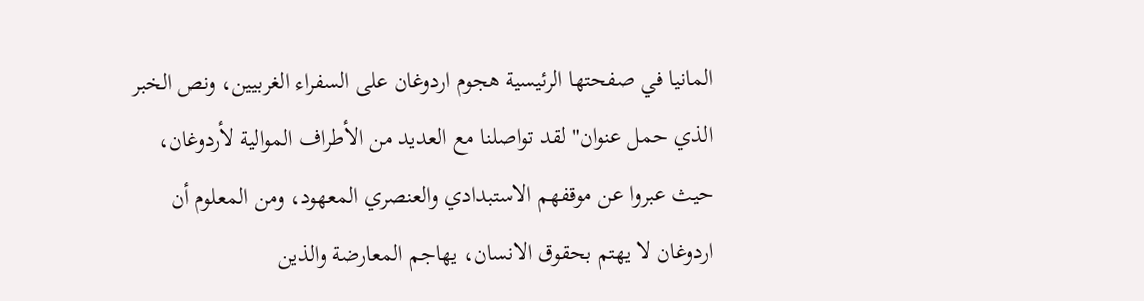المانيا في صفحتها الرئيسية هجوم اردوغان على السفراء الغربيين، ونص الخبر الذي حمل عنوان" لقد تواصلنا مع العديد من الأطراف الموالية لأردوغان، حيث عبروا عن موقفهم الاستبدادي والعنصري المعهود، ومن المعلوم أن اردوغان لا يهتم بحقوق الانسان، يهاجم المعارضة والذين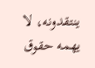ينتقدونه، لا يهمه حقوق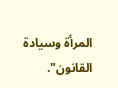المرأة وسيادة القانون".